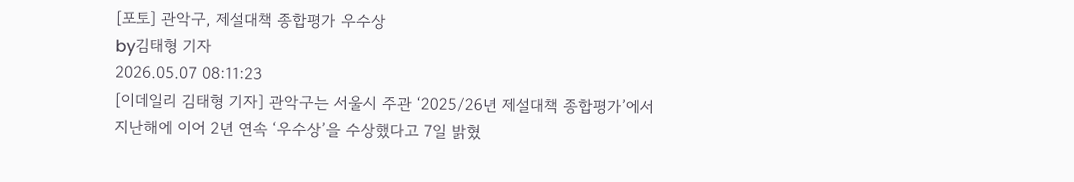[포토] 관악구, 제설대책 종합평가 우수상
by김태형 기자
2026.05.07 08:11:23
[이데일리 김태형 기자] 관악구는 서울시 주관 ‘2025/26년 제설대책 종합평가’에서 지난해에 이어 2년 연속 ‘우수상’을 수상했다고 7일 밝혔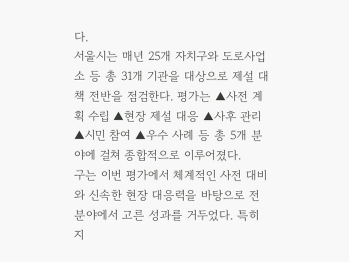다.
서울시는 매년 25개 자치구와 도로사업소 등 총 31개 기관을 대상으로 제설 대책 전반을 점검한다. 평가는 ▲사전 계획 수립 ▲현장 제설 대응 ▲사후 관리 ▲시민 참여 ▲우수 사례 등 총 5개 분야에 걸쳐 종합적으로 이루어졌다.
구는 이번 평가에서 체계적인 사전 대비와 신속한 현장 대응력을 바탕으로 전 분야에서 고른 성과를 거두었다. 특히 지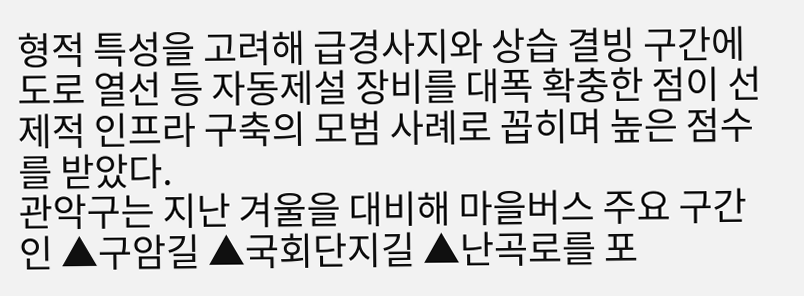형적 특성을 고려해 급경사지와 상습 결빙 구간에 도로 열선 등 자동제설 장비를 대폭 확충한 점이 선제적 인프라 구축의 모범 사례로 꼽히며 높은 점수를 받았다.
관악구는 지난 겨울을 대비해 마을버스 주요 구간인 ▲구암길 ▲국회단지길 ▲난곡로를 포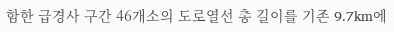함한 급경사 구간 46개소의 도로열선 총 길이를 기존 9.7km에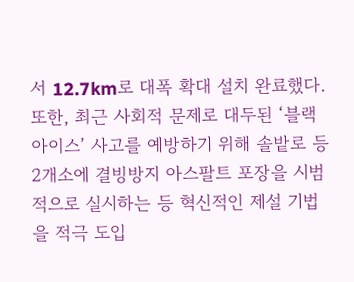서 12.7km로 대폭 확대 설치 완료했다. 또한, 최근 사회적 문제로 대두된 ‘블랙아이스’ 사고를 예방하기 위해 솔밭로 등 2개소에 결빙방지 아스팔트 포장을 시범적으로 실시하는 등 혁신적인 제설 기법을 적극 도입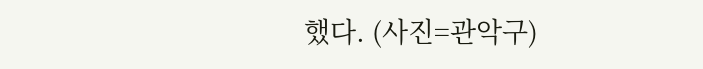했다. (사진=관악구)